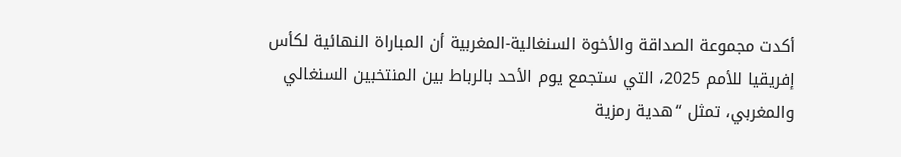أكدت مجموعة الصداقة والأخوة السنغالية-المغربية أن المباراة النهائية لكأس إفريقيا للأمم 2025، التي ستجمع يوم الأحد بالرباط بين المنتخبين السنغالي والمغربي، تمثل “هدية رمزية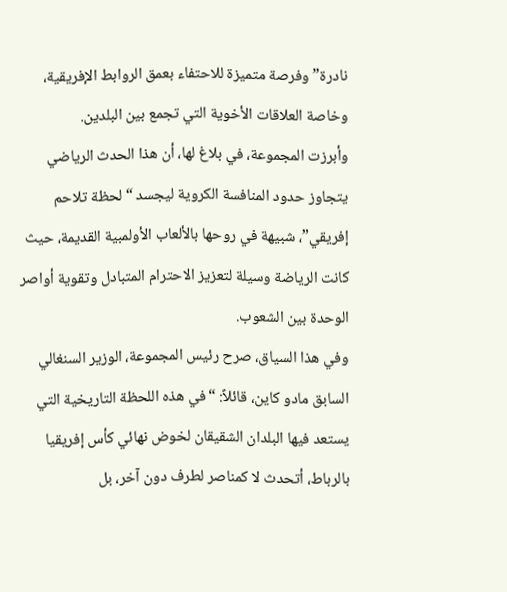نادرة” وفرصة متميزة للاحتفاء بعمق الروابط الإفريقية، وخاصة العلاقات الأخوية التي تجمع بين البلدين.
وأبرزت المجموعة، في بلاغ لها، أن هذا الحدث الرياضي يتجاوز حدود المنافسة الكروية ليجسد “لحظة تلاحم إفريقي”، شبيهة في روحها بالألعاب الأولمبية القديمة، حيث كانت الرياضة وسيلة لتعزيز الاحترام المتبادل وتقوية أواصر الوحدة بين الشعوب.
وفي هذا السياق، صرح رئيس المجموعة، الوزير السنغالي السابق مادو كاين، قائلاً: “في هذه اللحظة التاريخية التي يستعد فيها البلدان الشقيقان لخوض نهائي كأس إفريقيا بالرباط، أتحدث لا كمناصر لطرف دون آخر، بل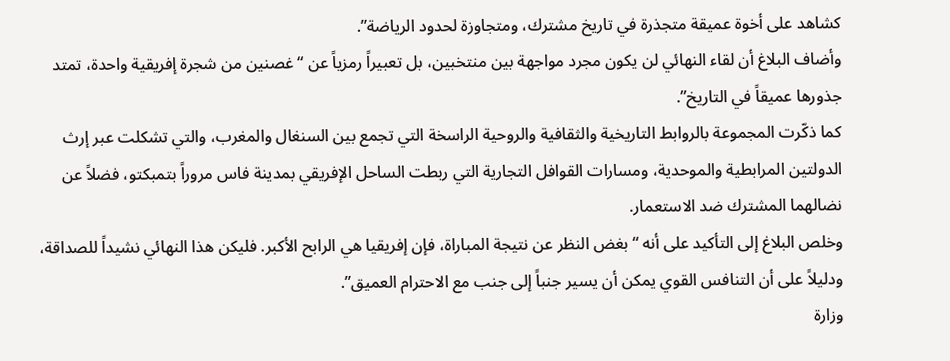كشاهد على أخوة عميقة متجذرة في تاريخ مشترك، ومتجاوزة لحدود الرياضة”.
وأضاف البلاغ أن لقاء النهائي لن يكون مجرد مواجهة بين منتخبين، بل تعبيراً رمزياً عن “غصنين من شجرة إفريقية واحدة، تمتد جذورها عميقاً في التاريخ”.
كما ذكّرت المجموعة بالروابط التاريخية والثقافية والروحية الراسخة التي تجمع بين السنغال والمغرب، والتي تشكلت عبر إرث الدولتين المرابطية والموحدية، ومسارات القوافل التجارية التي ربطت الساحل الإفريقي بمدينة فاس مروراً بتمبكتو، فضلاً عن نضالهما المشترك ضد الاستعمار.
وخلص البلاغ إلى التأكيد على أنه “بغض النظر عن نتيجة المباراة، فإن إفريقيا هي الرابح الأكبر. فليكن هذا النهائي نشيداً للصداقة، ودليلاً على أن التنافس القوي يمكن أن يسير جنباً إلى جنب مع الاحترام العميق”.
وزارة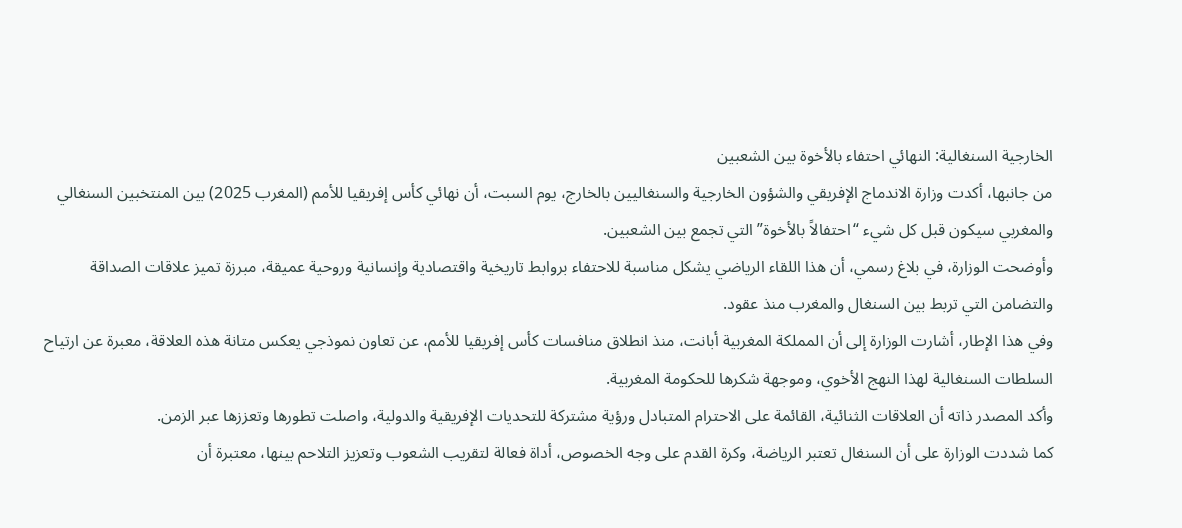الخارجية السنغالية: النهائي احتفاء بالأخوة بين الشعبين
من جانبها، أكدت وزارة الاندماج الإفريقي والشؤون الخارجية والسنغاليين بالخارج، يوم السبت، أن نهائي كأس إفريقيا للأمم (المغرب 2025) بين المنتخبين السنغالي والمغربي سيكون قبل كل شيء “احتفالاً بالأخوة” التي تجمع بين الشعبين.
وأوضحت الوزارة، في بلاغ رسمي، أن هذا اللقاء الرياضي يشكل مناسبة للاحتفاء بروابط تاريخية واقتصادية وإنسانية وروحية عميقة، مبرزة تميز علاقات الصداقة والتضامن التي تربط بين السنغال والمغرب منذ عقود.
وفي هذا الإطار، أشارت الوزارة إلى أن المملكة المغربية أبانت، منذ انطلاق منافسات كأس إفريقيا للأمم، عن تعاون نموذجي يعكس متانة هذه العلاقة، معبرة عن ارتياح السلطات السنغالية لهذا النهج الأخوي، وموجهة شكرها للحكومة المغربية.
وأكد المصدر ذاته أن العلاقات الثنائية، القائمة على الاحترام المتبادل ورؤية مشتركة للتحديات الإفريقية والدولية، واصلت تطورها وتعززها عبر الزمن.
كما شددت الوزارة على أن السنغال تعتبر الرياضة، وكرة القدم على وجه الخصوص، أداة فعالة لتقريب الشعوب وتعزيز التلاحم بينها، معتبرة أن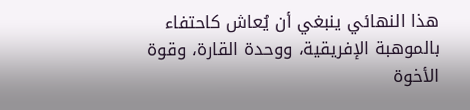هذا النهائي ينبغي أن يُعاش كاحتفاء بالموهبة الإفريقية، ووحدة القارة، وقوة الأخوة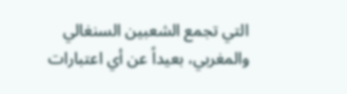التي تجمع الشعبين السنغالي والمغربي، بعيداً عن أي اعتبارات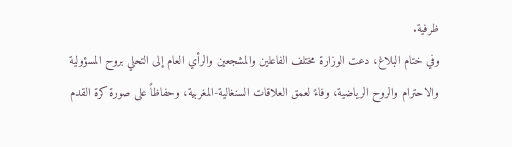ظرفية.
وفي ختام البلاغ، دعت الوزارة مختلف الفاعلين والمشجعين والرأي العام إلى التحلي بروح المسؤولية والاحترام والروح الرياضية، وفاءً لعمق العلاقات السنغالية-المغربية، وحفاظاً على صورة كرة القدم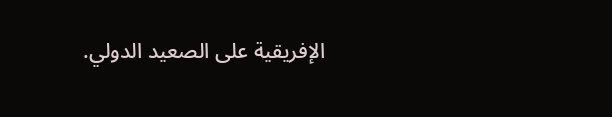الإفريقية على الصعيد الدولي.